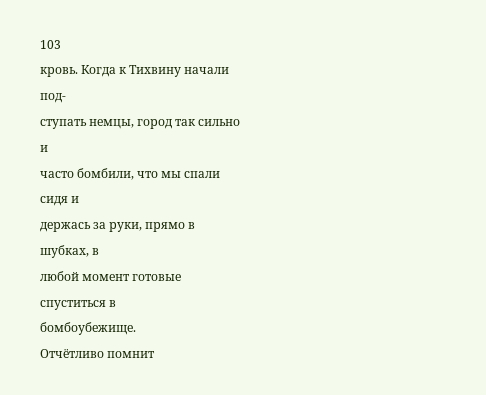103
кровь. Когда к Тихвину начали под-
ступать немцы, город так сильно и
часто бомбили, что мы спали сидя и
держась за руки, прямо в шубках, в
любой момент готовые спуститься в
бомбоубежище.
Отчётливо помнит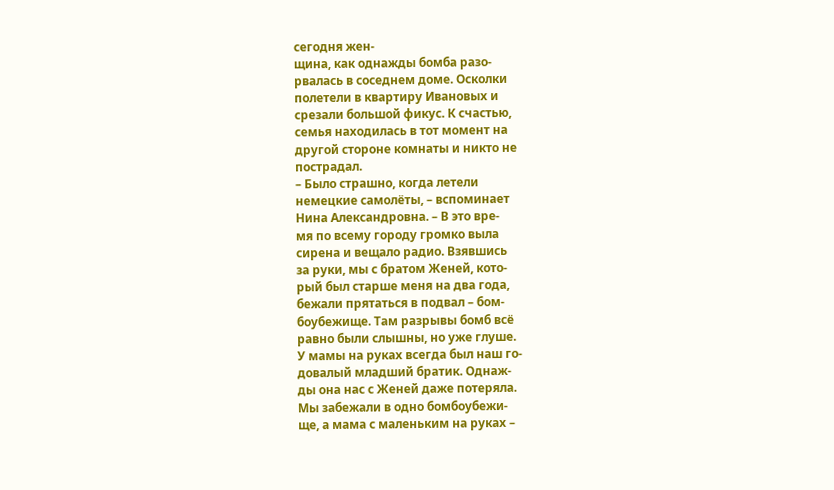сегодня жен-
щина, как однажды бомба разо-
рвалась в соседнем доме. Осколки
полетели в квартиру Ивановых и
срезали большой фикус. К счастью,
семья находилась в тот момент на
другой стороне комнаты и никто не
пострадал.
– Было страшно, когда летели
немецкие самолёты, – вспоминает
Нина Александровна. – В это вре-
мя по всему городу громко выла
сирена и вещало радио. Взявшись
за руки, мы с братом Женей, кото-
рый был старше меня на два года,
бежали прятаться в подвал – бом-
боубежище. Там разрывы бомб всё
равно были слышны, но уже глуше.
У мамы на руках всегда был наш го-
довалый младший братик. Однаж-
ды она нас с Женей даже потеряла.
Мы забежали в одно бомбоубежи-
ще, а мама с маленьким на руках –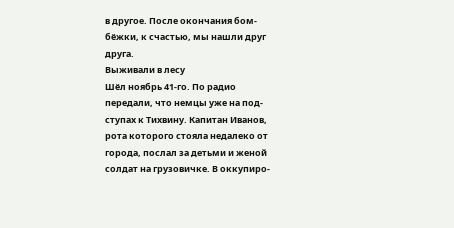в другое. После окончания бом-
бёжки, к счастью, мы нашли друг
друга.
Выживали в лесу
Шёл ноябрь 41-го. По радио
передали, что немцы уже на под-
ступах к Тихвину. Капитан Иванов,
рота которого стояла недалеко от
города, послал за детьми и женой
солдат на грузовичке. В оккупиро-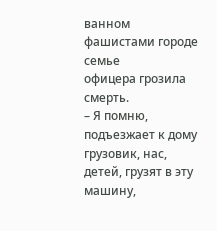ванном фашистами городе семье
офицера грозила смерть.
– Я помню, подъезжает к дому
грузовик, нас, детей, грузят в эту
машину,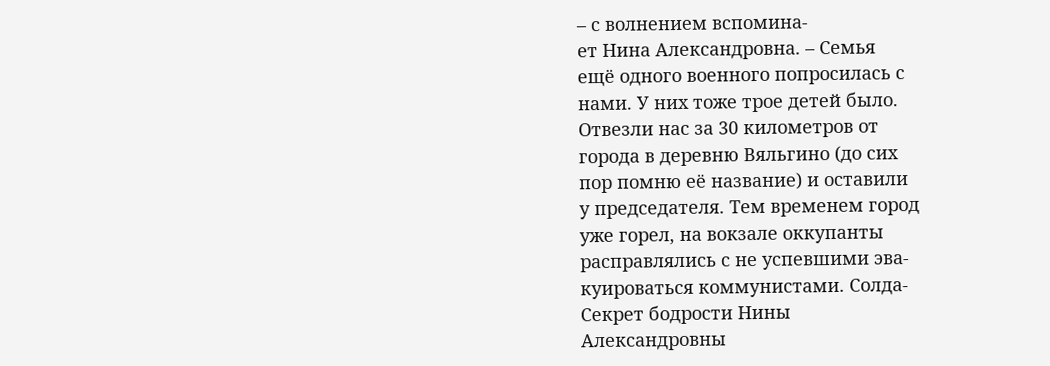– с волнением вспомина-
ет Нина Александровна. – Семья
ещё одного военного попросилась с
нами. У них тоже трое детей было.
Отвезли нас за 30 километров от
города в деревню Вяльгино (до сих
пор помню её название) и оставили
у председателя. Тем временем город
уже горел, на вокзале оккупанты
расправлялись с не успевшими эва-
куироваться коммунистами. Солда-
Секрет бодрости Нины
Александровны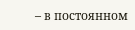– в постоянном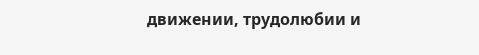движении, трудолюбии и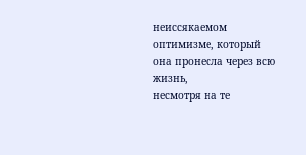неиссякаемом оптимизме, который
она пронесла через всю жизнь,
несмотря на те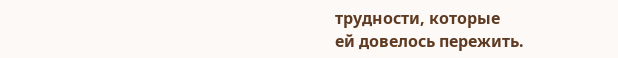трудности, которые
ей довелось пережить.